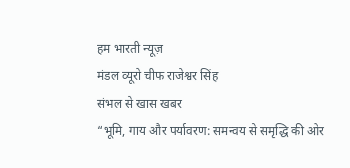हम भारती न्यूज़
मंडल व्यूरो चीफ राजेश्वर सिंह
संभल से खास खबर
“भूमि, गाय और पर्यावरण: समन्वय से समृद्धि की ओर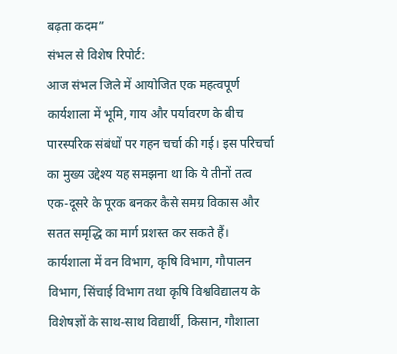बढ़ता कदम”
संभल से विशेष रिपोर्ट:
आज संभल जिले में आयोजित एक महत्वपूर्ण कार्यशाला में भूमि, गाय और पर्यावरण के बीच पारस्परिक संबंधों पर गहन चर्चा की गई। इस परिचर्चा का मुख्य उद्देश्य यह समझना था कि ये तीनों तत्व एक-दूसरे के पूरक बनकर कैसे समग्र विकास और सतत समृद्धि का मार्ग प्रशस्त कर सकते हैं।
कार्यशाला में वन विभाग, कृषि विभाग, गौपालन विभाग, सिंचाई विभाग तथा कृषि विश्वविद्यालय के विशेषज्ञों के साथ-साथ विद्यार्थी, किसान, गौशाला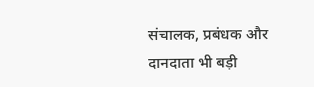संचालक, प्रबंधक और दानदाता भी बड़ी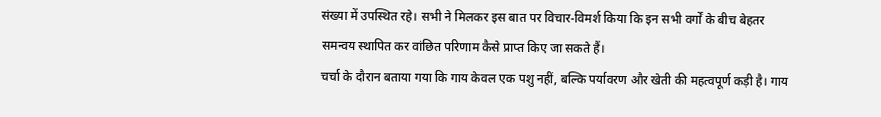संख्या में उपस्थित रहे। सभी ने मिलकर इस बात पर विचार-विमर्श किया कि इन सभी वर्गों के बीच बेहतर समन्वय स्थापित कर वांछित परिणाम कैसे प्राप्त किए जा सकते हैं।
चर्चा के दौरान बताया गया कि गाय केवल एक पशु नहीं, बल्कि पर्यावरण और खेती की महत्वपूर्ण कड़ी है। गाय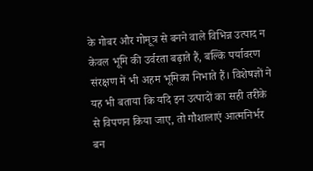के गोबर और गोमूत्र से बनने वाले विभिन्न उत्पाद न केवल भूमि की उर्वरता बढ़ाते हैं, बल्कि पर्यावरण संरक्षण में भी अहम भूमिका निभाते हैं। विशेषज्ञों ने यह भी बताया कि यदि इन उत्पादों का सही तरीके से विपणन किया जाए, तो गौशालाएं आत्मनिर्भर बन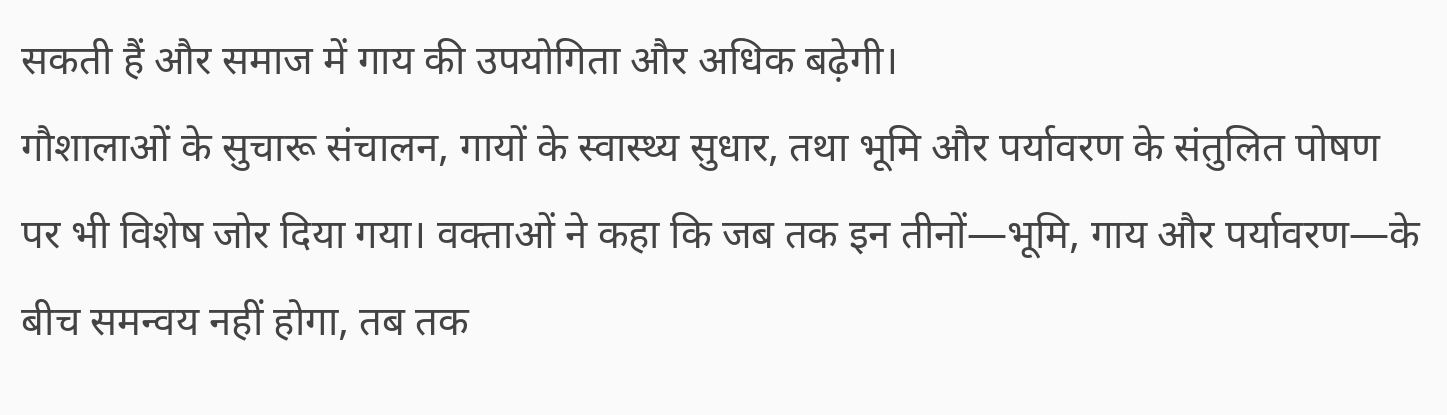सकती हैं और समाज में गाय की उपयोगिता और अधिक बढ़ेगी।
गौशालाओं के सुचारू संचालन, गायों के स्वास्थ्य सुधार, तथा भूमि और पर्यावरण के संतुलित पोषण पर भी विशेष जोर दिया गया। वक्ताओं ने कहा कि जब तक इन तीनों—भूमि, गाय और पर्यावरण—के बीच समन्वय नहीं होगा, तब तक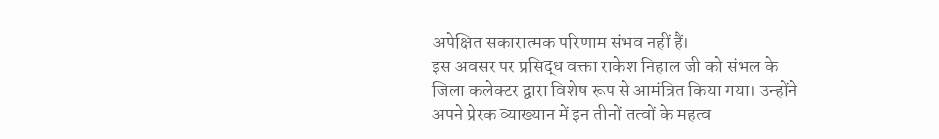अपेक्षित सकारात्मक परिणाम संभव नहीं हैं।
इस अवसर पर प्रसिद्ध वक्ता राकेश निहाल जी को संभल के जिला कलेक्टर द्वारा विशेष रूप से आमंत्रित किया गया। उन्होंने अपने प्रेरक व्याख्यान में इन तीनों तत्वों के महत्व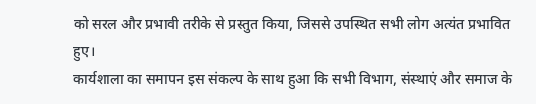को सरल और प्रभावी तरीके से प्रस्तुत किया, जिससे उपस्थित सभी लोग अत्यंत प्रभावित हुए।
कार्यशाला का समापन इस संकल्प के साथ हुआ कि सभी विभाग, संस्थाएं और समाज के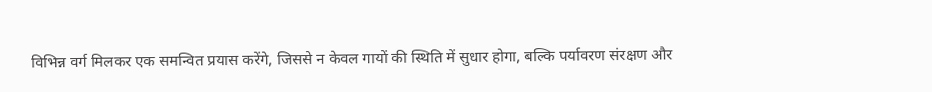विभिन्न वर्ग मिलकर एक समन्वित प्रयास करेंगे, जिससे न केवल गायों की स्थिति में सुधार होगा, बल्कि पर्यावरण संरक्षण और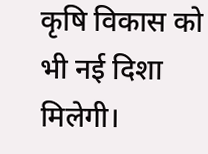कृषि विकास को भी नई दिशा मिलेगी।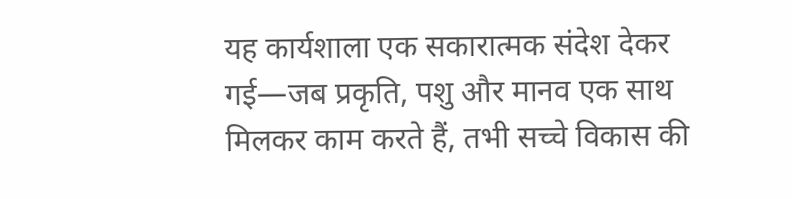यह कार्यशाला एक सकारात्मक संदेश देकर गई—जब प्रकृति, पशु और मानव एक साथ मिलकर काम करते हैं, तभी सच्चे विकास की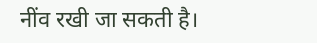नींव रखी जा सकती है।